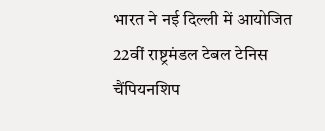भारत ने नई दिल्ली में आयोजित 22वीं राष्ट्रमंडल टेबल टेनिस चैंपियनशिप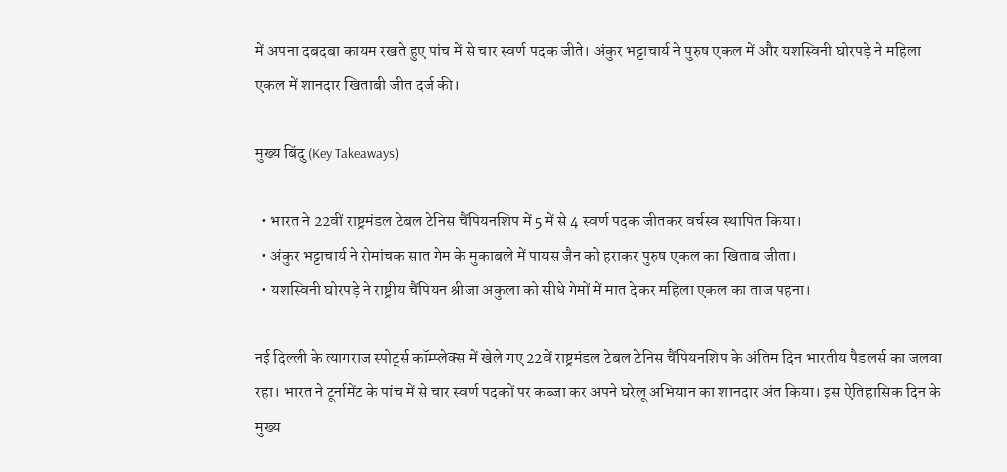में अपना दबदबा कायम रखते हुए पांच में से चार स्वर्ण पदक जीते। अंकुर भट्टाचार्य ने पुरुष एकल में और यशस्विनी घोरपड़े ने महिला एकल में शानदार खिताबी जीत दर्ज की।

मुख्य बिंदु (Key Takeaways)

  • भारत ने 22वीं राष्ट्रमंडल टेबल टेनिस चैंपियनशिप में 5 में से 4 स्वर्ण पदक जीतकर वर्चस्व स्थापित किया।
  • अंकुर भट्टाचार्य ने रोमांचक सात गेम के मुकाबले में पायस जैन को हराकर पुरुष एकल का खिताब जीता।
  • यशस्विनी घोरपड़े ने राष्ट्रीय चैंपियन श्रीजा अकुला को सीधे गेमों में मात देकर महिला एकल का ताज पहना।

नई दिल्ली के त्यागराज स्पोर्ट्स कॉम्प्लेक्स में खेले गए 22वें राष्ट्रमंडल टेबल टेनिस चैंपियनशिप के अंतिम दिन भारतीय पैडलर्स का जलवा रहा। भारत ने टूर्नामेंट के पांच में से चार स्वर्ण पदकों पर कब्जा कर अपने घरेलू अभियान का शानदार अंत किया। इस ऐतिहासिक दिन के मुख्य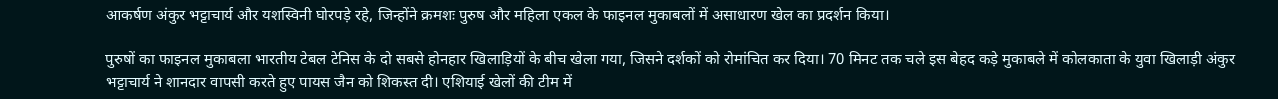आकर्षण अंकुर भट्टाचार्य और यशस्विनी घोरपड़े रहे, जिन्होंने क्रमशः पुरुष और महिला एकल के फाइनल मुकाबलों में असाधारण खेल का प्रदर्शन किया।

पुरुषों का फाइनल मुकाबला भारतीय टेबल टेनिस के दो सबसे होनहार खिलाड़ियों के बीच खेला गया, जिसने दर्शकों को रोमांचित कर दिया। 70 मिनट तक चले इस बेहद कड़े मुकाबले में कोलकाता के युवा खिलाड़ी अंकुर भट्टाचार्य ने शानदार वापसी करते हुए पायस जैन को शिकस्त दी। एशियाई खेलों की टीम में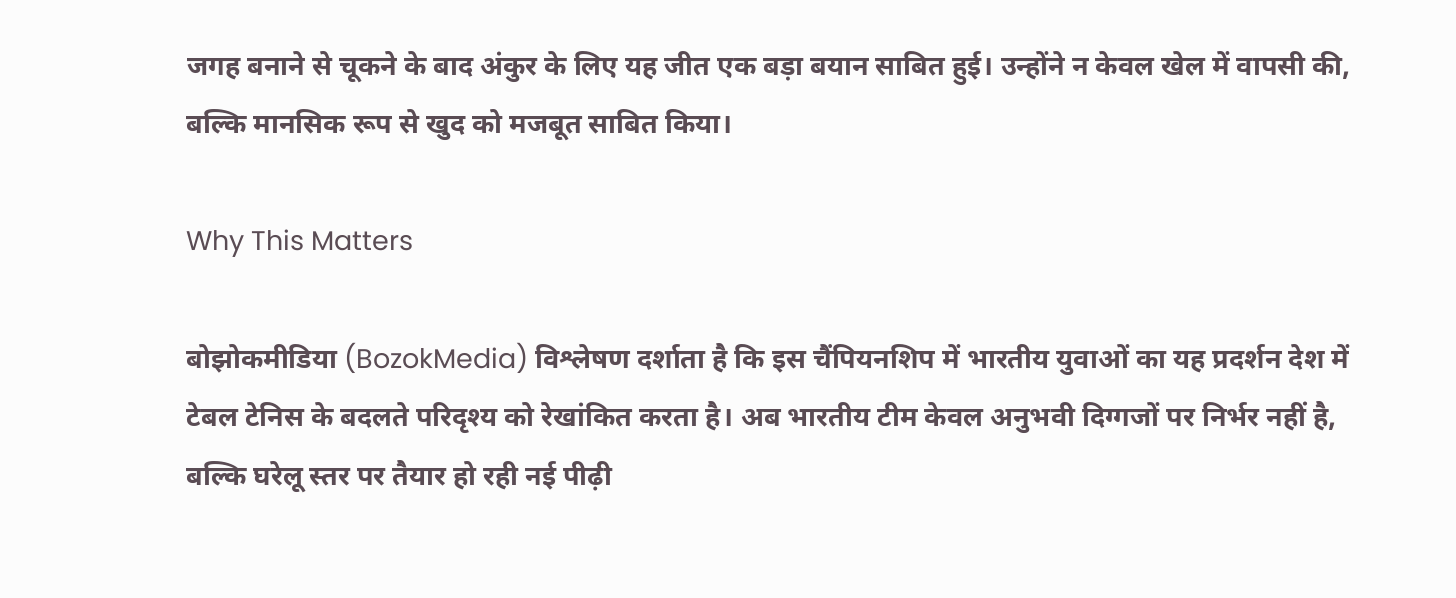जगह बनाने से चूकने के बाद अंकुर के लिए यह जीत एक बड़ा बयान साबित हुई। उन्होंने न केवल खेल में वापसी की, बल्कि मानसिक रूप से खुद को मजबूत साबित किया।

Why This Matters

बोझोकमीडिया (BozokMedia) विश्लेषण दर्शाता है कि इस चैंपियनशिप में भारतीय युवाओं का यह प्रदर्शन देश में टेबल टेनिस के बदलते परिदृश्य को रेखांकित करता है। अब भारतीय टीम केवल अनुभवी दिग्गजों पर निर्भर नहीं है, बल्कि घरेलू स्तर पर तैयार हो रही नई पीढ़ी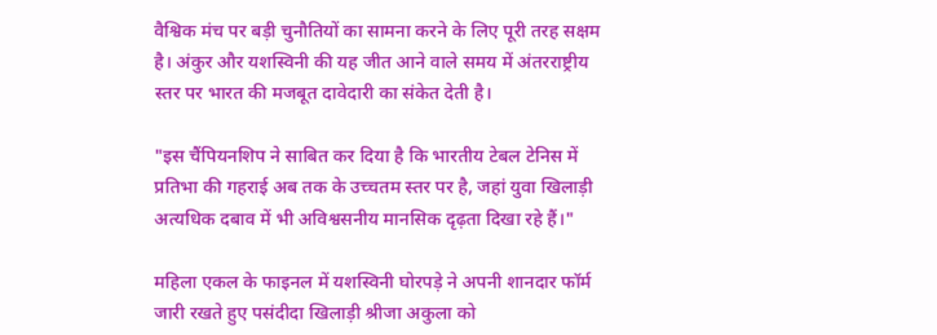वैश्विक मंच पर बड़ी चुनौतियों का सामना करने के लिए पूरी तरह सक्षम है। अंकुर और यशस्विनी की यह जीत आने वाले समय में अंतरराष्ट्रीय स्तर पर भारत की मजबूत दावेदारी का संकेत देती है।

"इस चैंपियनशिप ने साबित कर दिया है कि भारतीय टेबल टेनिस में प्रतिभा की गहराई अब तक के उच्चतम स्तर पर है, जहां युवा खिलाड़ी अत्यधिक दबाव में भी अविश्वसनीय मानसिक दृढ़ता दिखा रहे हैं।"

महिला एकल के फाइनल में यशस्विनी घोरपड़े ने अपनी शानदार फॉर्म जारी रखते हुए पसंदीदा खिलाड़ी श्रीजा अकुला को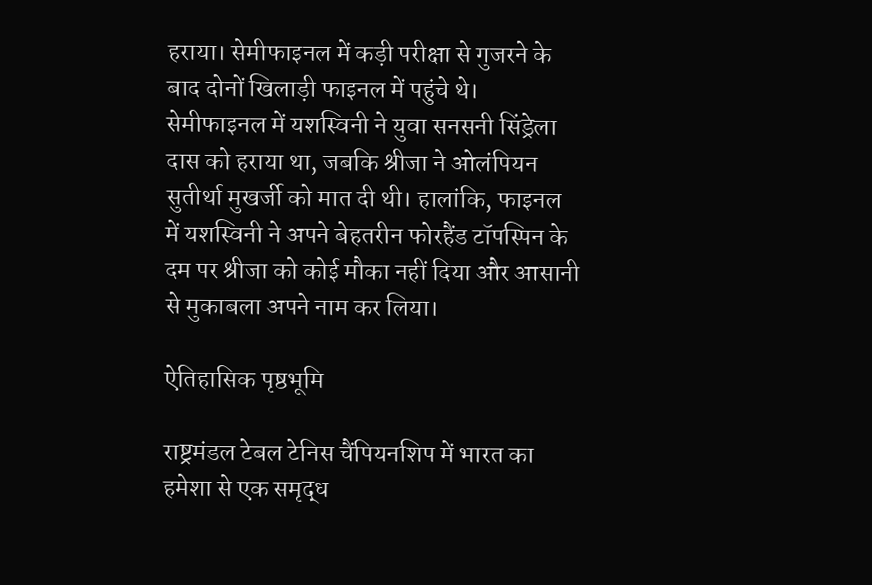हराया। सेमीफाइनल में कड़ी परीक्षा से गुजरने के बाद दोनों खिलाड़ी फाइनल में पहुंचे थे। सेमीफाइनल में यशस्विनी ने युवा सनसनी सिंड्रेला दास को हराया था, जबकि श्रीजा ने ओलंपियन सुतीर्था मुखर्जी को मात दी थी। हालांकि, फाइनल में यशस्विनी ने अपने बेहतरीन फोरहैंड टॉपस्पिन के दम पर श्रीजा को कोई मौका नहीं दिया और आसानी से मुकाबला अपने नाम कर लिया।

ऐतिहासिक पृष्ठभूमि

राष्ट्रमंडल टेबल टेनिस चैंपियनशिप में भारत का हमेशा से एक समृद्ध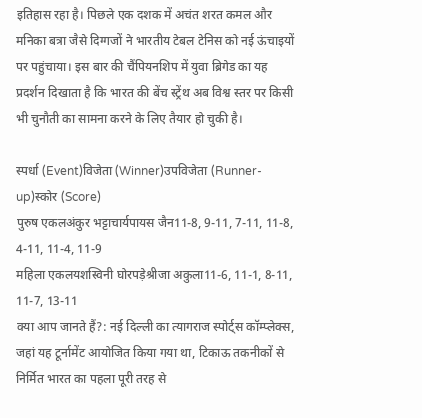इतिहास रहा है। पिछले एक दशक में अचंत शरत कमल और मनिका बत्रा जैसे दिग्गजों ने भारतीय टेबल टेनिस को नई ऊंचाइयों पर पहुंचाया। इस बार की चैंपियनशिप में युवा ब्रिगेड का यह प्रदर्शन दिखाता है कि भारत की बेंच स्ट्रेंथ अब विश्व स्तर पर किसी भी चुनौती का सामना करने के लिए तैयार हो चुकी है।

स्पर्धा (Event)विजेता (Winner)उपविजेता (Runner-up)स्कोर (Score)
पुरुष एकलअंकुर भट्टाचार्यपायस जैन11-8, 9-11, 7-11, 11-8, 4-11, 11-4, 11-9
महिला एकलयशस्विनी घोरपड़ेश्रीजा अकुला11-6, 11-1, 8-11, 11-7, 13-11
क्या आप जानते हैं?: नई दिल्ली का त्यागराज स्पोर्ट्स कॉम्प्लेक्स, जहां यह टूर्नामेंट आयोजित किया गया था, टिकाऊ तकनीकों से निर्मित भारत का पहला पूरी तरह से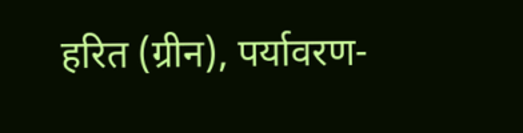हरित (ग्रीन), पर्यावरण-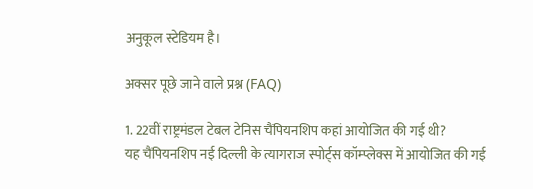अनुकूल स्टेडियम है।

अक्सर पूछे जाने वाले प्रश्न (FAQ)

1. 22वीं राष्ट्रमंडल टेबल टेनिस चैंपियनशिप कहां आयोजित की गई थी?
यह चैंपियनशिप नई दिल्ली के त्यागराज स्पोर्ट्स कॉम्प्लेक्स में आयोजित की गई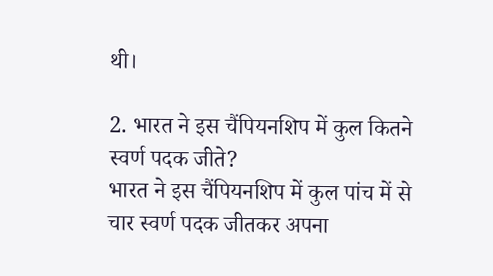थी।

2. भारत ने इस चैंपियनशिप में कुल कितने स्वर्ण पदक जीते?
भारत ने इस चैंपियनशिप में कुल पांच में से चार स्वर्ण पदक जीतकर अपना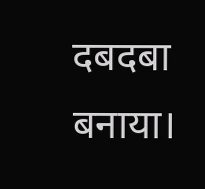दबदबा बनाया।